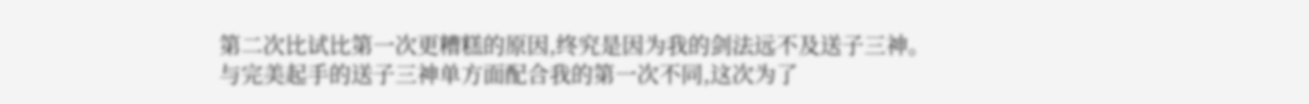第二次比试比第一次更糟糕的原因,终究是因为我的剑法远不及送子三神。
与完美起手的送子三神单方面配合我的第一次不同,这次为了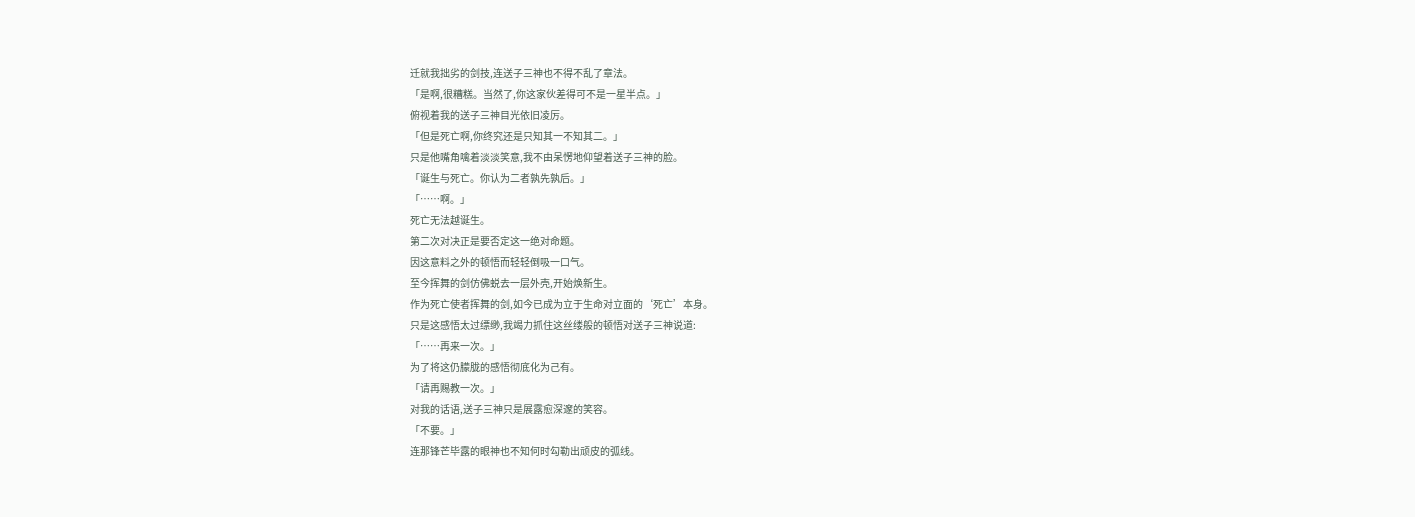迁就我拙劣的剑技,连送子三神也不得不乱了章法。
「是啊,很糟糕。当然了,你这家伙差得可不是一星半点。」
俯视着我的送子三神目光依旧凌厉。
「但是死亡啊,你终究还是只知其一不知其二。」
只是他嘴角噙着淡淡笑意,我不由呆愣地仰望着送子三神的脸。
「诞生与死亡。你认为二者孰先孰后。」
「……啊。」
死亡无法越诞生。
第二次对决正是要否定这一绝对命题。
因这意料之外的顿悟而轻轻倒吸一口气。
至今挥舞的剑仿佛蜕去一层外壳,开始焕新生。
作为死亡使者挥舞的剑,如今已成为立于生命对立面的‘死亡’本身。
只是这感悟太过缥缈,我竭力抓住这丝缕般的顿悟对送子三神说道:
「……再来一次。」
为了将这仍朦胧的感悟彻底化为己有。
「请再赐教一次。」
对我的话语,送子三神只是展露愈深邃的笑容。
「不要。」
连那锋芒毕露的眼神也不知何时勾勒出顽皮的弧线。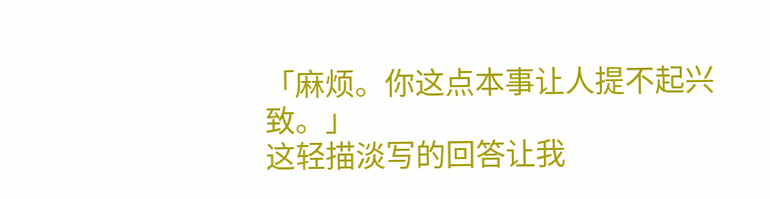「麻烦。你这点本事让人提不起兴致。」
这轻描淡写的回答让我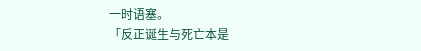一时语塞。
「反正诞生与死亡本是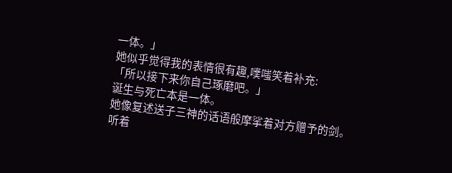一体。」
她似乎觉得我的表情很有趣,噗嗤笑着补充:
「所以接下来你自己琢磨吧。」
诞生与死亡本是一体。
她像复述送子三神的话语般摩挲着对方赠予的剑。
听着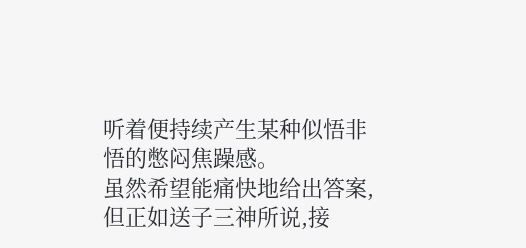听着便持续产生某种似悟非悟的憋闷焦躁感。
虽然希望能痛快地给出答案,但正如送子三神所说,接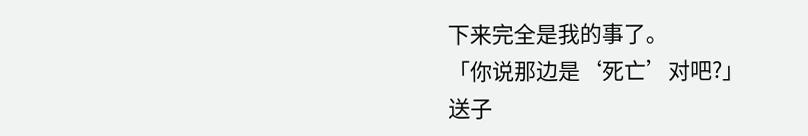下来完全是我的事了。
「你说那边是‘死亡’对吧?」
送子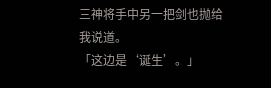三神将手中另一把剑也抛给我说道。
「这边是‘诞生’。」